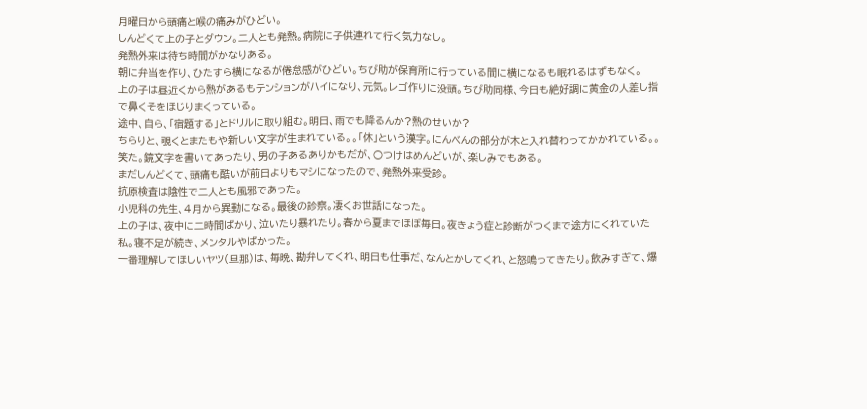月曜日から頭痛と喉の痛みがひどい。
しんどくて上の子とダウン。二人とも発熱。病院に子供連れて行く気力なし。
発熱外来は待ち時間がかなりある。
朝に弁当を作り、ひたすら横になるが倦怠感がひどい。ちび助が保育所に行っている間に横になるも眠れるはずもなく。
上の子は昼近くから熱があるもテンションがハイになり、元気。レゴ作りに没頭。ちび助同様、今日も絶好調に黄金の人差し指で鼻くそをほじりまくっている。
途中、自ら、「宿題する」とドリルに取り組む。明日、雨でも降るんか?熱のせいか?
ちらりと、覗くとまたもや新しい文字が生まれている。。「休」という漢字。にんべんの部分が木と入れ替わってかかれている。。
笑た。鏡文字を書いてあったり、男の子あるありかもだが、○つけはめんどいが、楽しみでもある。
まだしんどくて、頭痛も酷いが前日よりもマシになったので、発熱外来受診。
抗原検査は陰性で二人とも風邪であった。
小児科の先生、4月から異動になる。最後の診察。凄くお世話になった。
上の子は、夜中に二時間ばかり、泣いたり暴れたり。春から夏までほぼ毎日。夜きょう症と診断がつくまで途方にくれていた私。寝不足が続き、メンタルやばかった。
一番理解してほしいヤツ(旦那)は、毎晩、勘弁してくれ、明日も仕事だ、なんとかしてくれ、と怒鳴ってきたり。飲みすぎて、爆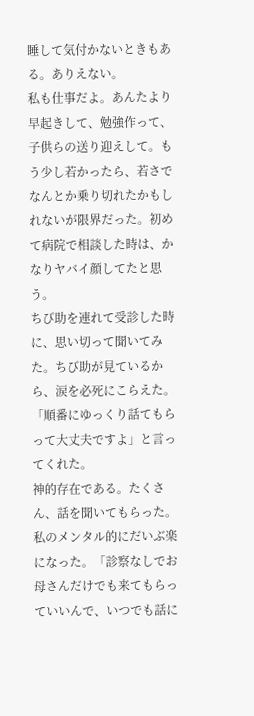睡して気付かないときもある。ありえない。
私も仕事だよ。あんたより早起きして、勉強作って、子供らの送り迎えして。もう少し若かったら、若さでなんとか乗り切れたかもしれないが限界だった。初めて病院で相談した時は、かなりヤバイ顔してたと思う。
ちび助を連れて受診した時に、思い切って聞いてみた。ちび助が見ているから、涙を必死にこらえた。「順番にゆっくり話てもらって大丈夫ですよ」と言ってくれた。
神的存在である。たくさん、話を聞いてもらった。私のメンタル的にだいぶ楽になった。「診察なしでお母さんだけでも来てもらっていいんで、いつでも話に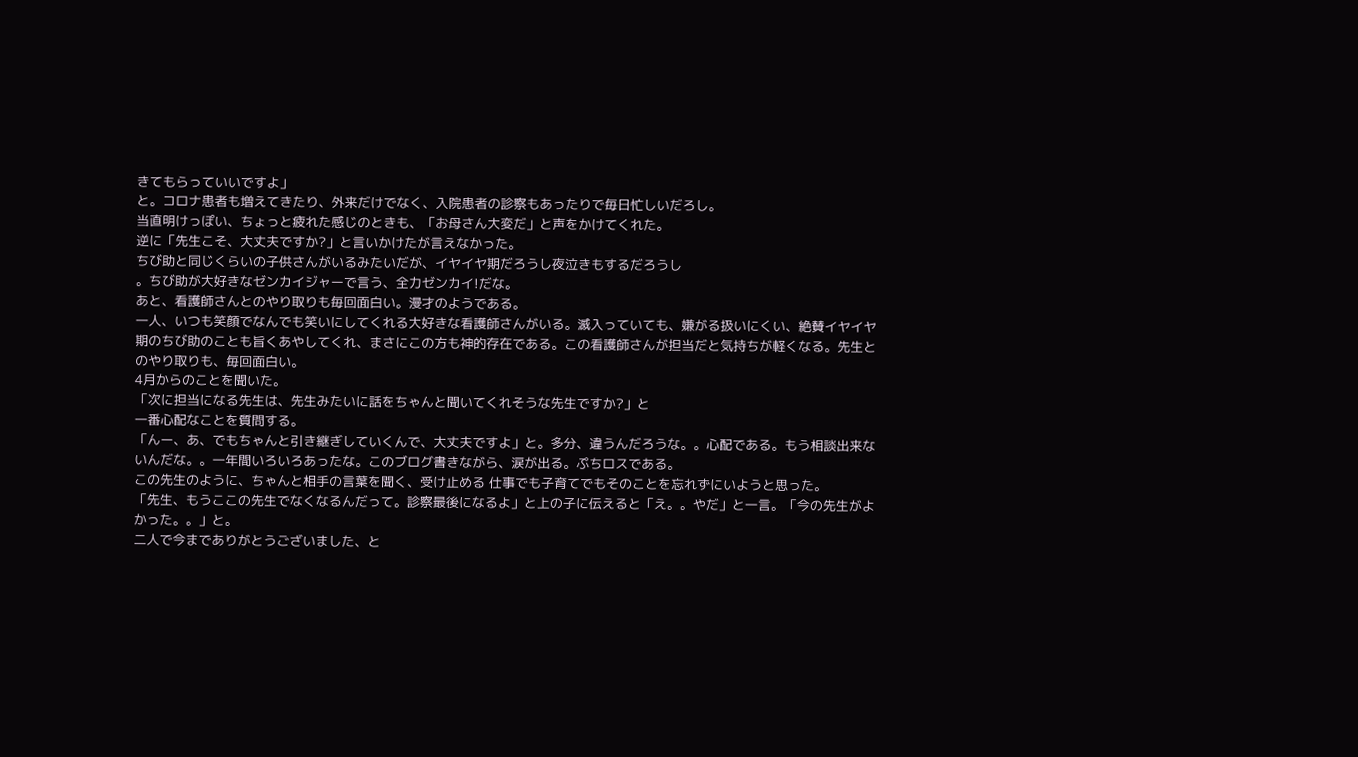きてもらっていいですよ」
と。コロナ患者も増えてきたり、外来だけでなく、入院患者の診察もあったりで毎日忙しいだろし。
当直明けっぽい、ちょっと疲れた感じのときも、「お母さん大変だ」と声をかけてくれた。
逆に「先生こそ、大丈夫ですか?」と言いかけたが言えなかった。
ちび助と同じくらいの子供さんがいるみたいだが、イヤイヤ期だろうし夜泣きもするだろうし
。ちび助が大好きなゼンカイジャーで言う、全力ゼンカイ!だな。
あと、看護師さんとのやり取りも毎回面白い。漫才のようである。
一人、いつも笑顔でなんでも笑いにしてくれる大好きな看護師さんがいる。滅入っていても、嫌がる扱いにくい、絶賛イヤイヤ期のちび助のことも旨くあやしてくれ、まさにこの方も神的存在である。この看護師さんが担当だと気持ちが軽くなる。先生とのやり取りも、毎回面白い。
4月からのことを聞いた。
「次に担当になる先生は、先生みたいに話をちゃんと聞いてくれそうな先生ですか?」と
一番心配なことを質問する。
「んー、あ、でもちゃんと引き継ぎしていくんで、大丈夫ですよ」と。多分、違うんだろうな。。心配である。もう相談出来ないんだな。。一年間いろいろあったな。このブログ書きながら、涙が出る。ぷちロスである。
この先生のように、ちゃんと相手の言葉を聞く、受け止める 仕事でも子育てでもそのことを忘れずにいようと思った。
「先生、もうここの先生でなくなるんだって。診察最後になるよ」と上の子に伝えると「え。。やだ」と一言。「今の先生がよかった。。」と。
二人で今までありがとうございました、と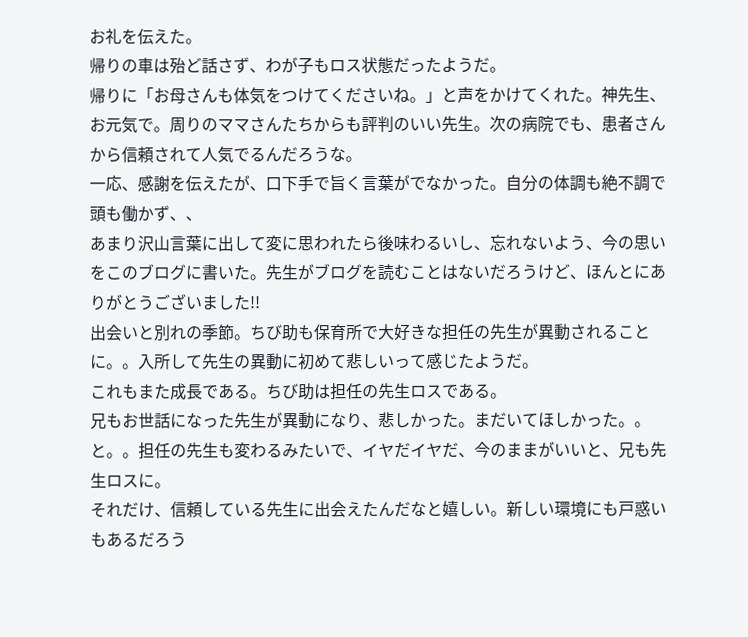お礼を伝えた。
帰りの車は殆ど話さず、わが子もロス状態だったようだ。
帰りに「お母さんも体気をつけてくださいね。」と声をかけてくれた。神先生、お元気で。周りのママさんたちからも評判のいい先生。次の病院でも、患者さんから信頼されて人気でるんだろうな。
一応、感謝を伝えたが、口下手で旨く言葉がでなかった。自分の体調も絶不調で頭も働かず、、
あまり沢山言葉に出して変に思われたら後味わるいし、忘れないよう、今の思いをこのブログに書いた。先生がブログを読むことはないだろうけど、ほんとにありがとうございました!!
出会いと別れの季節。ちび助も保育所で大好きな担任の先生が異動されることに。。入所して先生の異動に初めて悲しいって感じたようだ。
これもまた成長である。ちび助は担任の先生ロスである。
兄もお世話になった先生が異動になり、悲しかった。まだいてほしかった。。と。。担任の先生も変わるみたいで、イヤだイヤだ、今のままがいいと、兄も先生ロスに。
それだけ、信頼している先生に出会えたんだなと嬉しい。新しい環境にも戸惑いもあるだろう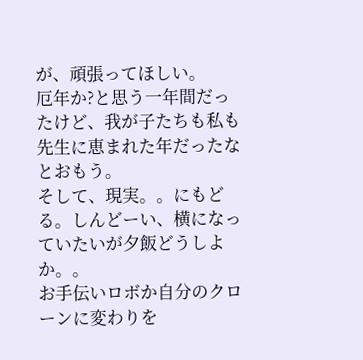が、頑張ってほしい。
厄年か?と思う一年間だったけど、我が子たちも私も先生に恵まれた年だったなとおもう。
そして、現実。。にもどる。しんどーい、横になっていたいが夕飯どうしよか。。
お手伝いロボか自分のクローンに変わりを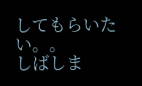してもらいたい。。
しばしま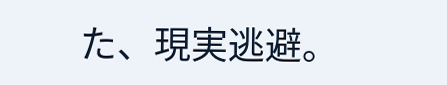た、現実逃避。